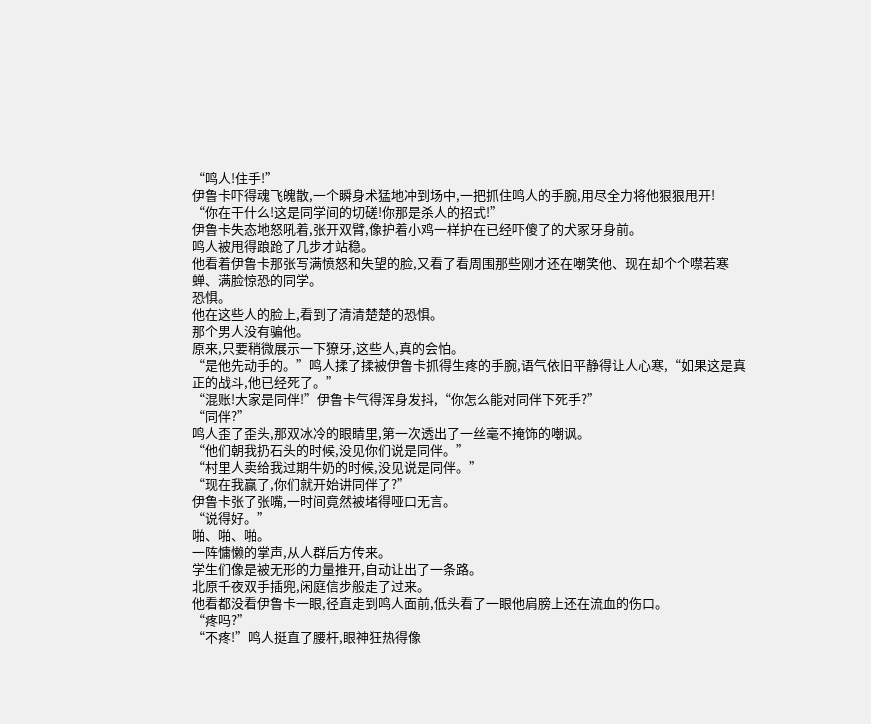“鸣人!住手!”
伊鲁卡吓得魂飞魄散,一个瞬身术猛地冲到场中,一把抓住鸣人的手腕,用尽全力将他狠狠甩开!
“你在干什么!这是同学间的切磋!你那是杀人的招式!”
伊鲁卡失态地怒吼着,张开双臂,像护着小鸡一样护在已经吓傻了的犬冢牙身前。
鸣人被甩得踉跄了几步才站稳。
他看着伊鲁卡那张写满愤怒和失望的脸,又看了看周围那些刚才还在嘲笑他、现在却个个噤若寒蝉、满脸惊恐的同学。
恐惧。
他在这些人的脸上,看到了清清楚楚的恐惧。
那个男人没有骗他。
原来,只要稍微展示一下獠牙,这些人,真的会怕。
“是他先动手的。”鸣人揉了揉被伊鲁卡抓得生疼的手腕,语气依旧平静得让人心寒,“如果这是真正的战斗,他已经死了。”
“混账!大家是同伴!”伊鲁卡气得浑身发抖,“你怎么能对同伴下死手?”
“同伴?”
鸣人歪了歪头,那双冰冷的眼睛里,第一次透出了一丝毫不掩饰的嘲讽。
“他们朝我扔石头的时候,没见你们说是同伴。”
“村里人卖给我过期牛奶的时候,没见说是同伴。”
“现在我赢了,你们就开始讲同伴了?”
伊鲁卡张了张嘴,一时间竟然被堵得哑口无言。
“说得好。”
啪、啪、啪。
一阵慵懒的掌声,从人群后方传来。
学生们像是被无形的力量推开,自动让出了一条路。
北原千夜双手插兜,闲庭信步般走了过来。
他看都没看伊鲁卡一眼,径直走到鸣人面前,低头看了一眼他肩膀上还在流血的伤口。
“疼吗?”
“不疼!”鸣人挺直了腰杆,眼神狂热得像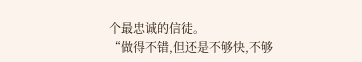个最忠诚的信徒。
“做得不错,但还是不够快,不够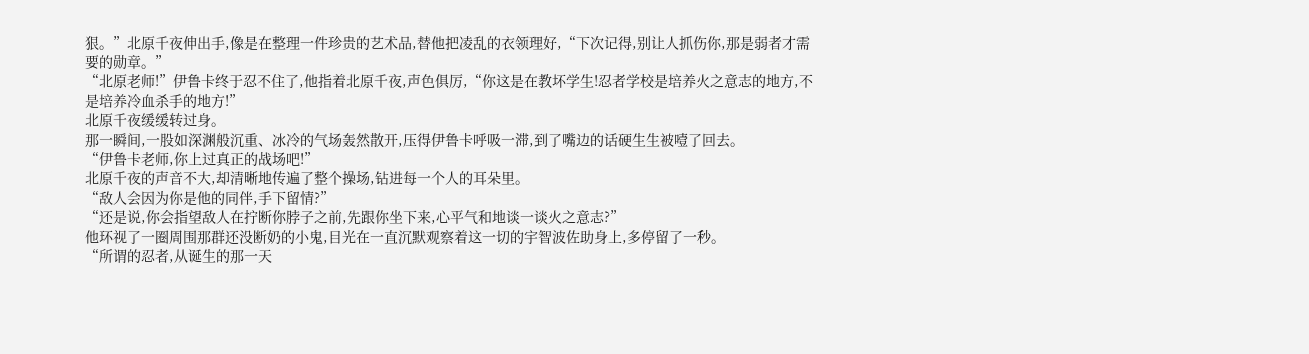狠。”北原千夜伸出手,像是在整理一件珍贵的艺术品,替他把凌乱的衣领理好,“下次记得,别让人抓伤你,那是弱者才需要的勋章。”
“北原老师!”伊鲁卡终于忍不住了,他指着北原千夜,声色俱厉,“你这是在教坏学生!忍者学校是培养火之意志的地方,不是培养冷血杀手的地方!”
北原千夜缓缓转过身。
那一瞬间,一股如深渊般沉重、冰冷的气场轰然散开,压得伊鲁卡呼吸一滞,到了嘴边的话硬生生被噎了回去。
“伊鲁卡老师,你上过真正的战场吧!”
北原千夜的声音不大,却清晰地传遍了整个操场,钻进每一个人的耳朵里。
“敌人会因为你是他的同伴,手下留情?”
“还是说,你会指望敌人在拧断你脖子之前,先跟你坐下来,心平气和地谈一谈火之意志?”
他环视了一圈周围那群还没断奶的小鬼,目光在一直沉默观察着这一切的宇智波佐助身上,多停留了一秒。
“所谓的忍者,从诞生的那一天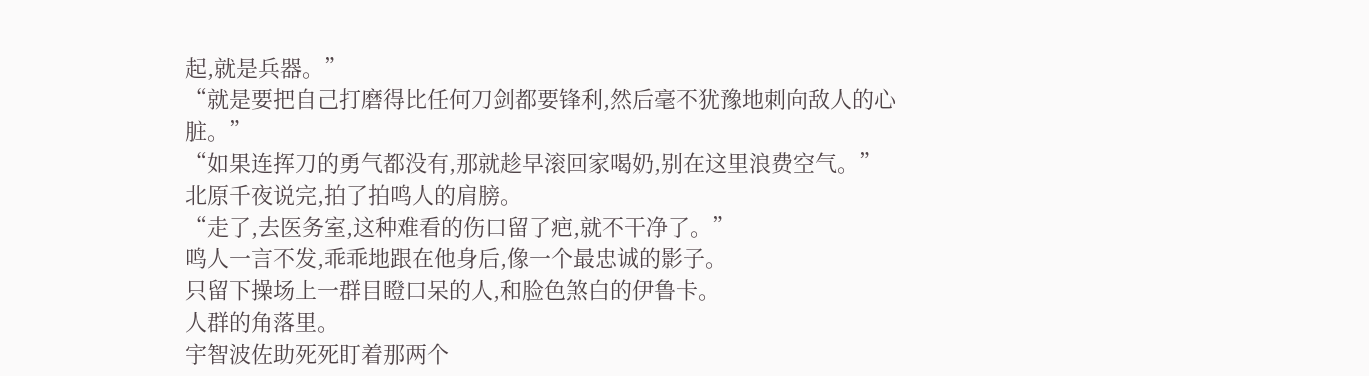起,就是兵器。”
“就是要把自己打磨得比任何刀剑都要锋利,然后毫不犹豫地刺向敌人的心脏。”
“如果连挥刀的勇气都没有,那就趁早滚回家喝奶,别在这里浪费空气。”
北原千夜说完,拍了拍鸣人的肩膀。
“走了,去医务室,这种难看的伤口留了疤,就不干净了。”
鸣人一言不发,乖乖地跟在他身后,像一个最忠诚的影子。
只留下操场上一群目瞪口呆的人,和脸色煞白的伊鲁卡。
人群的角落里。
宇智波佐助死死盯着那两个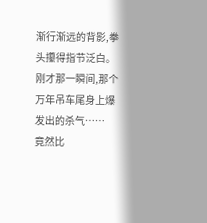渐行渐远的背影,拳头攥得指节泛白。
刚才那一瞬间,那个万年吊车尾身上爆发出的杀气……
竟然比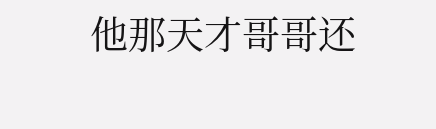他那天才哥哥还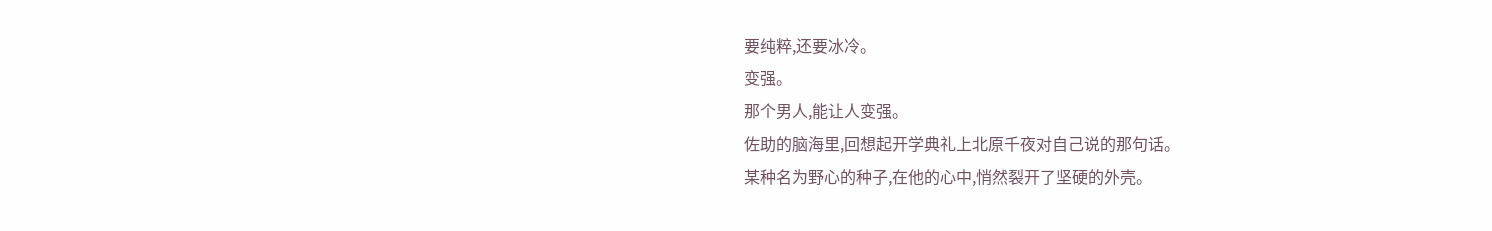要纯粹,还要冰冷。
变强。
那个男人,能让人变强。
佐助的脑海里,回想起开学典礼上北原千夜对自己说的那句话。
某种名为野心的种子,在他的心中,悄然裂开了坚硬的外壳。